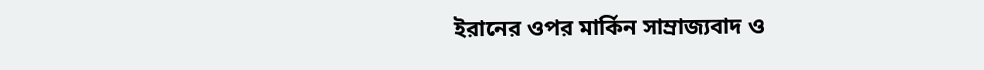ইরানের ওপর মার্কিন সাম্রাজ্যবাদ ও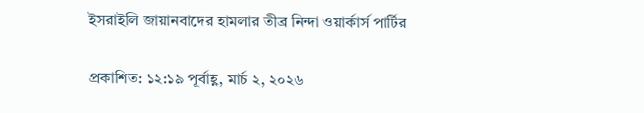ইসরাইলি জায়ানবাদের হামলার তীব্র নিন্দা ওয়ার্কার্স পার্টির

প্রকাশিত: ১২:১৯ পূর্বাহ্ণ, মার্চ ২, ২০২৬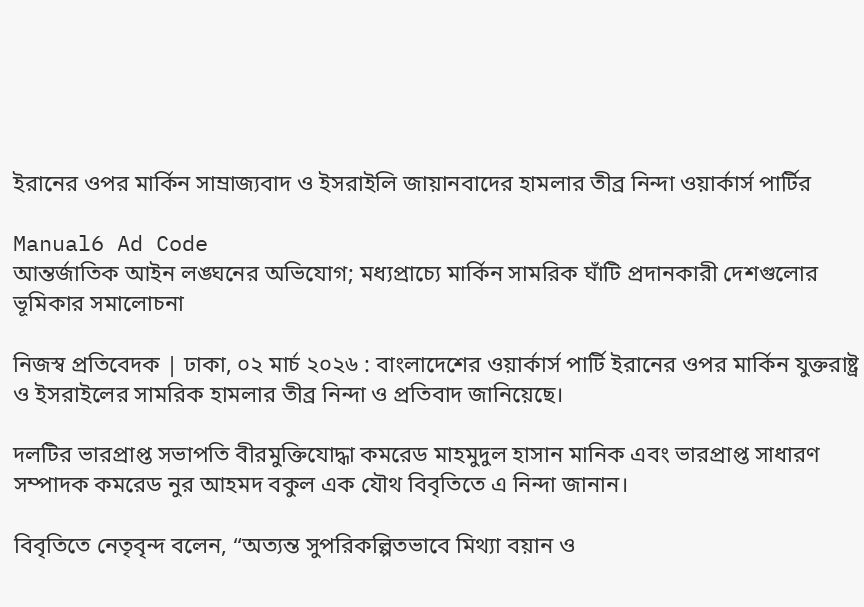ইরানের ওপর মার্কিন সাম্রাজ্যবাদ ও ইসরাইলি জায়ানবাদের হামলার তীব্র নিন্দা ওয়ার্কার্স পার্টির

Manual6 Ad Code
আন্তর্জাতিক আইন লঙ্ঘনের অভিযোগ; মধ্যপ্রাচ্যে মার্কিন সামরিক ঘাঁটি প্রদানকারী দেশগুলোর ভূমিকার সমালোচনা

নিজস্ব প্রতিবেদক | ঢাকা, ০২ মার্চ ২০২৬ : বাংলাদেশের ওয়ার্কার্স পার্টি ইরানের ওপর মার্কিন যুক্তরাষ্ট্র ও ইসরাইলের সামরিক হামলার তীব্র নিন্দা ও প্রতিবাদ জানিয়েছে।

দলটির ভারপ্রাপ্ত সভাপতি বীরমুক্তিযোদ্ধা কমরেড মাহমুদুল হাসান মানিক এবং ভারপ্রাপ্ত সাধারণ সম্পাদক কমরেড নুর আহমদ বকুল এক যৌথ বিবৃতিতে এ নিন্দা জানান।

বিবৃতিতে নেতৃবৃন্দ বলেন, “অত্যন্ত সুপরিকল্পিতভাবে মিথ্যা বয়ান ও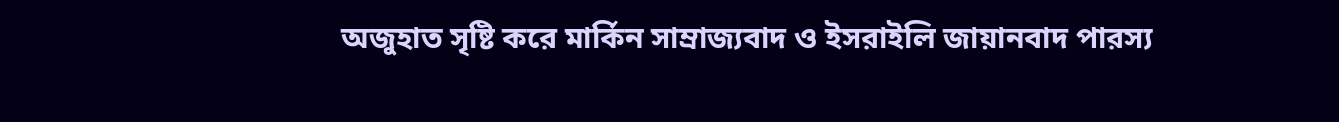অজুহাত সৃষ্টি করে মার্কিন সাম্রাজ্যবাদ ও ইসরাইলি জায়ানবাদ পারস্য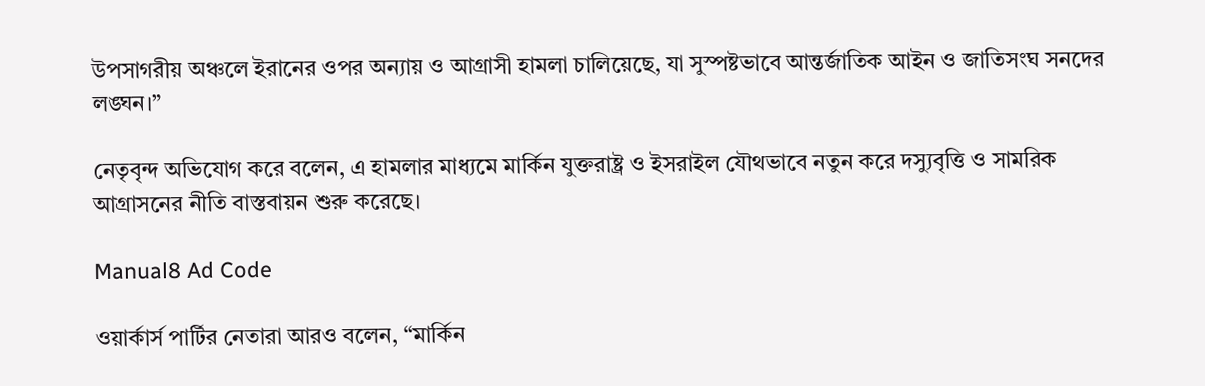উপসাগরীয় অঞ্চলে ইরানের ওপর অন্যায় ও আগ্রাসী হামলা চালিয়েছে, যা সুস্পষ্টভাবে আন্তর্জাতিক আইন ও জাতিসংঘ সনদের লঙ্ঘন।”

নেতৃবৃন্দ অভিযোগ করে বলেন, এ হামলার মাধ্যমে মার্কিন যুক্তরাষ্ট্র ও ইসরাইল যৌথভাবে নতুন করে দস্যুবৃত্তি ও সামরিক আগ্রাসনের নীতি বাস্তবায়ন শুরু করেছে।

Manual8 Ad Code

ওয়ার্কার্স পার্টির নেতারা আরও বলেন, “মার্কিন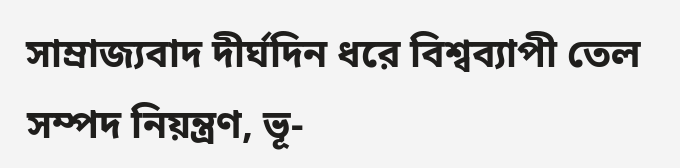সাম্রাজ্যবাদ দীর্ঘদিন ধরে বিশ্বব্যাপী তেল সম্পদ নিয়ন্ত্রণ, ভূ-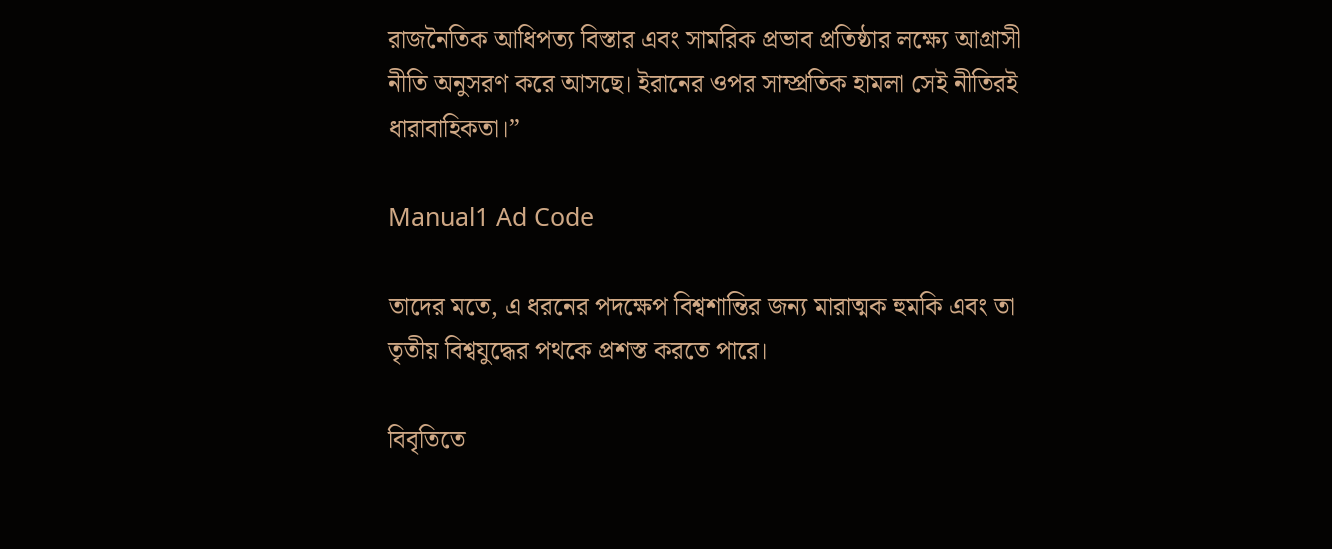রাজনৈতিক আধিপত্য বিস্তার এবং সামরিক প্রভাব প্রতিষ্ঠার লক্ষ্যে আগ্রাসী নীতি অনুসরণ করে আসছে। ইরানের ওপর সাম্প্রতিক হামলা সেই নীতিরই ধারাবাহিকতা।”

Manual1 Ad Code

তাদের মতে, এ ধরনের পদক্ষেপ বিশ্বশান্তির জন্য মারাত্মক হুমকি এবং তা তৃতীয় বিশ্বযুদ্ধের পথকে প্রশস্ত করতে পারে।

বিবৃতিতে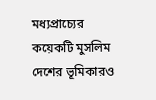মধ্যপ্রাচ্যের কয়েকটি মুসলিম দেশের ভূমিকারও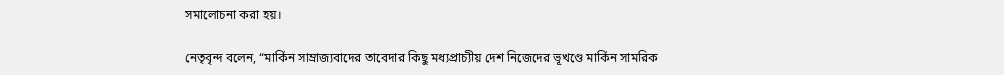সমালোচনা করা হয়।

নেতৃবৃন্দ বলেন, “মার্কিন সাম্রাজ্যবাদের তাবেদার কিছু মধ্যপ্রাচ্যীয় দেশ নিজেদের ভূখণ্ডে মার্কিন সামরিক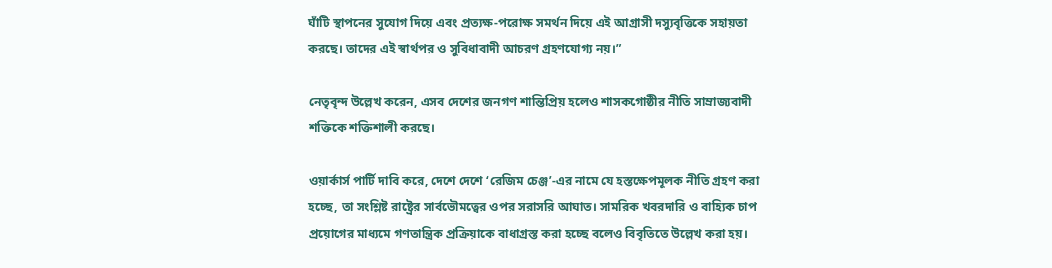ঘাঁটি স্থাপনের সুযোগ দিয়ে এবং প্রত্যক্ষ-পরোক্ষ সমর্থন দিয়ে এই আগ্রাসী দস্যুবৃত্তিকে সহায়তা করছে। তাদের এই স্বার্থপর ও সুবিধাবাদী আচরণ গ্রহণযোগ্য নয়।”

নেতৃবৃন্দ উল্লেখ করেন, এসব দেশের জনগণ শান্তিপ্রিয় হলেও শাসকগোষ্ঠীর নীতি সাম্রাজ্যবাদী শক্তিকে শক্তিশালী করছে।

ওয়ার্কার্স পার্টি দাবি করে, দেশে দেশে ‘রেজিম চেঞ্জ’-এর নামে যে হস্তক্ষেপমূলক নীতি গ্রহণ করা হচ্ছে, তা সংশ্লিষ্ট রাষ্ট্রের সার্বভৌমত্বের ওপর সরাসরি আঘাত। সামরিক খবরদারি ও বাহ্যিক চাপ প্রয়োগের মাধ্যমে গণতান্ত্রিক প্রক্রিয়াকে বাধাগ্রস্ত করা হচ্ছে বলেও বিবৃতিতে উল্লেখ করা হয়।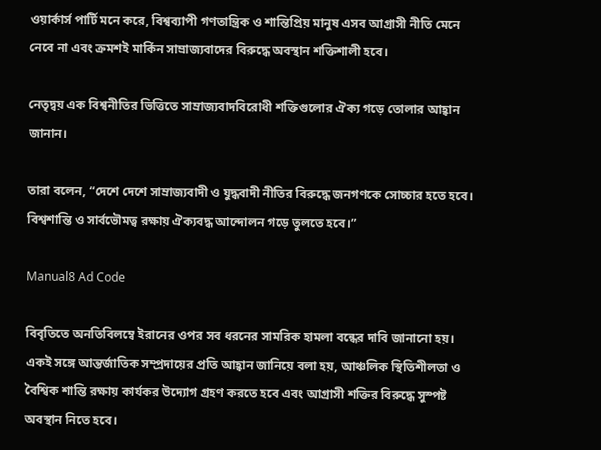ওয়ার্কার্স পার্টি মনে করে, বিশ্বব্যাপী গণতান্ত্রিক ও শান্তিপ্রিয় মানুষ এসব আগ্রাসী নীতি মেনে নেবে না এবং ক্রমশই মার্কিন সাম্রাজ্যবাদের বিরুদ্ধে অবস্থান শক্তিশালী হবে।

নেতৃদ্বয় এক বিশ্বনীতির ভিত্তিতে সাম্রাজ্যবাদবিরোধী শক্তিগুলোর ঐক্য গড়ে তোলার আহ্বান জানান।

তারা বলেন, “দেশে দেশে সাম্রাজ্যবাদী ও যুদ্ধবাদী নীতির বিরুদ্ধে জনগণকে সোচ্চার হতে হবে। বিশ্বশান্তি ও সার্বভৌমত্ব রক্ষায় ঐক্যবদ্ধ আন্দোলন গড়ে তুলতে হবে।”

Manual8 Ad Code

বিবৃতিতে অনতিবিলম্বে ইরানের ওপর সব ধরনের সামরিক হামলা বন্ধের দাবি জানানো হয়। একই সঙ্গে আন্তর্জাতিক সম্প্রদায়ের প্রতি আহ্বান জানিয়ে বলা হয়, আঞ্চলিক স্থিতিশীলতা ও বৈশ্বিক শান্তি রক্ষায় কার্যকর উদ্যোগ গ্রহণ করতে হবে এবং আগ্রাসী শক্তির বিরুদ্ধে সুস্পষ্ট অবস্থান নিতে হবে।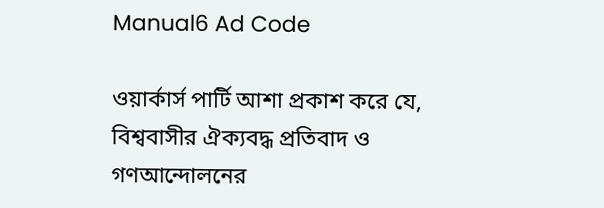Manual6 Ad Code

ওয়ার্কার্স পার্টি আশা প্রকাশ করে যে, বিশ্ববাসীর ঐক্যবদ্ধ প্রতিবাদ ও গণআন্দোলনের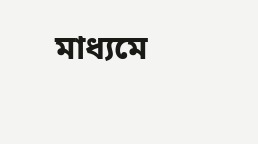মাধ্যমে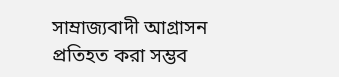সাম্রাজ্যবাদী আগ্রাসন প্রতিহত করা সম্ভব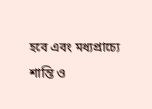হবে এবং মধ্যপ্রাচ্যে শান্তি ও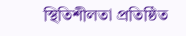স্থিতিশীলতা প্রতিষ্ঠিত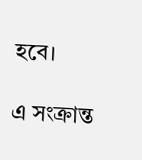হবে।

এ সংক্রান্ত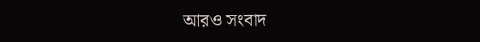আরও সংবাদ